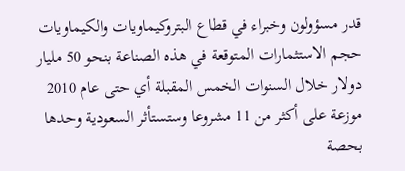قدر مسؤولون وخبراء في قطاع البتروكيماويات والكيماويات حجم الاستثمارات المتوقعة في هذه الصناعة بنحو 50 مليار دولار خلال السنوات الخمس المقبلة أي حتى عام 2010 موزعة على أكثر من 11 مشروعا وستستأثر السعودية وحدها بحصة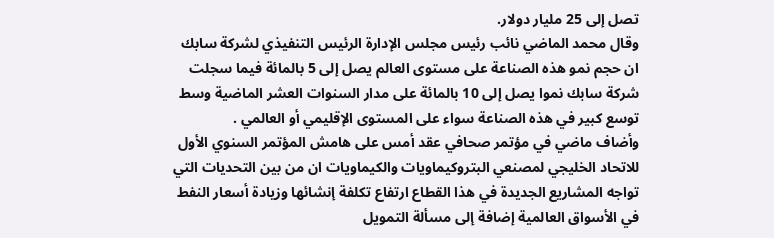تصل إلى 25 مليار دولار.
وقال محمد الماضي نائب رئيس مجلس الإدارة الرئيس التنفيذي لشركة سابك ان حجم نمو هذه الصناعة على مستوى العالم يصل إلى 5 بالمائة فيما سجلت شركة سابك نموا يصل إلى 10 بالمائة على مدار السنوات العشر الماضية وسط توسع كبير في هذه الصناعة سواء على المستوى الإقليمي أو العالمي .
وأضاف ماضي في مؤتمر صحافي عقد أمس على هامش المؤتمر السنوي الأول للاتحاد الخليجي لمصنعي البتروكيماويات والكيماويات ان من بين التحديات التي تواجه المشاريع الجديدة في هذا القطاع ارتفاع تكلفة إنشائها وزيادة أسعار النفط في الأسواق العالمية إضافة إلى مسألة التمويل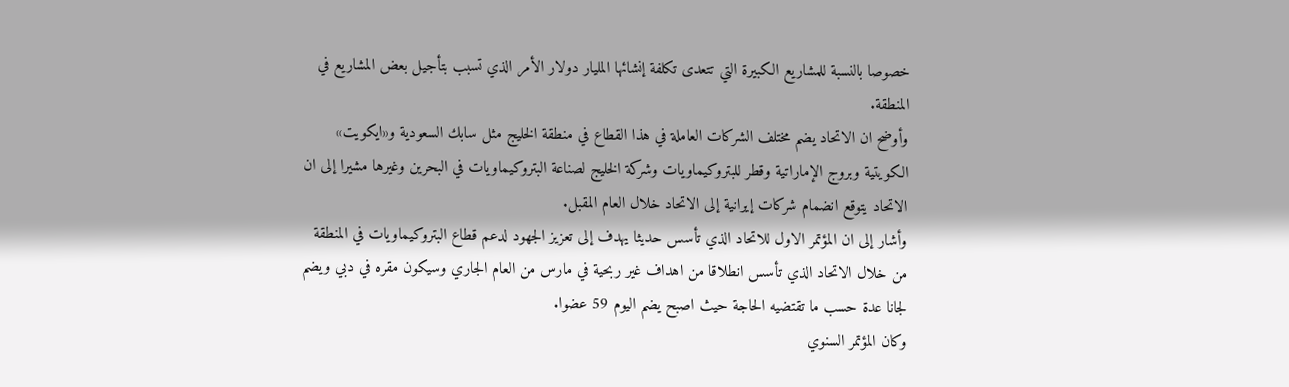خصوصا بالنسبة للمشاريع الكبيرة التي تتعدى تكلفة إنشائها المليار دولار الأمر الذي تسبب بتأجيل بعض المشاريع في المنطقة.
وأوضح ان الاتحاد يضم مختلف الشركات العاملة في هذا القطاع في منطقة الخليج مثل سابك السعودية و«ايكويت» الكويتية وبروج الإماراتية وقطر للبتروكيماويات وشركة الخليج لصناعة البتروكيماويات في البحرين وغيرها مشيرا إلى ان الاتحاد يتوقع انضمام شركات إيرانية إلى الاتحاد خلال العام المقبل.
وأشار إلى ان المؤتمر الاول للاتحاد الذي تأسس حديثا يهدف إلى تعزيز الجهود لدعم قطاع البتروكيماويات في المنطقة من خلال الاتحاد الذي تأسس انطلاقا من اهداف غير ربحية في مارس من العام الجاري وسيكون مقره في دبي ويضم لجانا عدة حسب ما تقتضيه الحاجة حيث اصبح يضم اليوم 59 عضوا.
وكان المؤتمر السنوي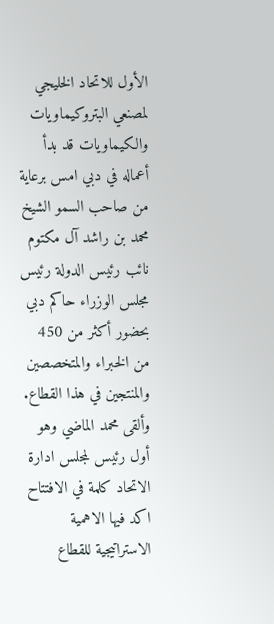الأول للاتحاد الخليجي لمصنعي البتروكيماويات والكيماويات قد بدأ أعماله في دبي امس برعاية من صاحب السمو الشيخ محمد بن راشد آل مكتوم نائب رئيس الدولة رئيس مجلس الوزراء حاكم دبي بحضور أكثر من 450 من الخبراء والمتخصصين والمنتجين في هذا القطاع.
وألقى محمد الماضي وهو أول رئيس لمجلس ادارة الاتحاد كلمة في الافتتاح اكد فيها الاهمية الاستراتيجية للقطاع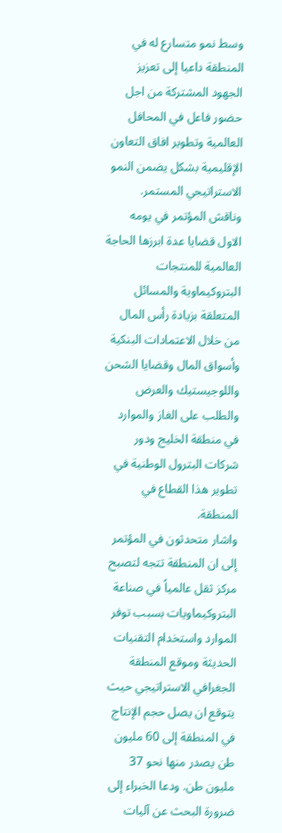وسط نمو متسارع له في المنطقة داعيا إلى تعزيز الجهود المشتركة من اجل حضور فاعل في المحافل العالمية وتطوير افاق التعاون الإقليمية بشكل يضمن النمو الاستراتيجي المستمر.
وناقش المؤتمر في يومه الاول قضايا عدة ابرزها الحاجة العالمية للمنتجات البتروكيماوية والمسائل المتعلقة بزيادة رأس المال من خلال الاعتمادات البنكية وأسواق المال وقضايا الشحن واللوجيستيك والعرض والطلب على الغاز والموارد في منطقة الخليج ودور شركات البترول الوطنية في تطوير هذا القطاع في المنطقة.
واشار متحدثون في المؤتمر إلى ان المنطقة تتجه لتصبح مركز ثقل عالمياً في صناعة البتروكيماويات بسبب توفر الموارد واستخدام التقنيات الحديثة وموقع المنطقة الجغرافي الاستراتيجي حيث يتوقع ان يصل حجم الإنتاج في المنطقة إلى 60 مليون طن يصدر منها نحو 37 مليون طن. ودعا الخبراء إلى ضرورة البحث عن آليات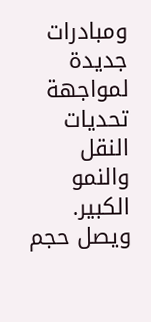ومبادرات جديدة لمواجهة تحديات النقل والنمو الكبير.
ويصل حجم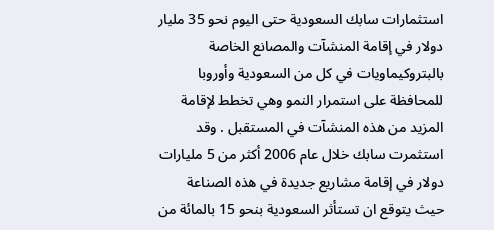استثمارات سابك السعودية حتى اليوم نحو 35 مليار دولار في إقامة المنشآت والمصانع الخاصة بالبتروكيماويات في كل من السعودية وأوروبا للمحافظة على استمرار النمو وهي تخطط لإقامة المزيد من هذه المنشآت في المستقبل . وقد استثمرت سابك خلال عام 2006 أكثر من 5 مليارات دولار في إقامة مشاريع جديدة في هذه الصناعة حيث يتوقع ان تستأثر السعودية بنحو 15 بالمائة من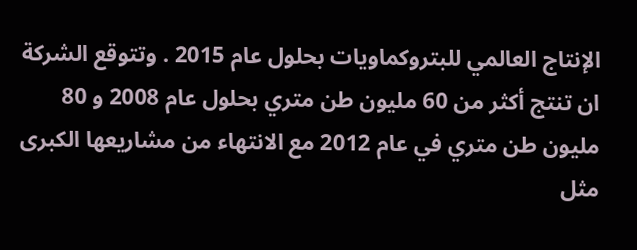الإنتاج العالمي للبتروكماويات بحلول عام 2015 . وتتوقع الشركة ان تنتج أكثر من 60 مليون طن متري بحلول عام 2008 و 80 مليون طن متري في عام 2012 مع الانتهاء من مشاريعها الكبرى مثل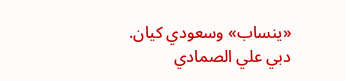«ينساب» وسعودي كيان.
دبي علي الصمادي